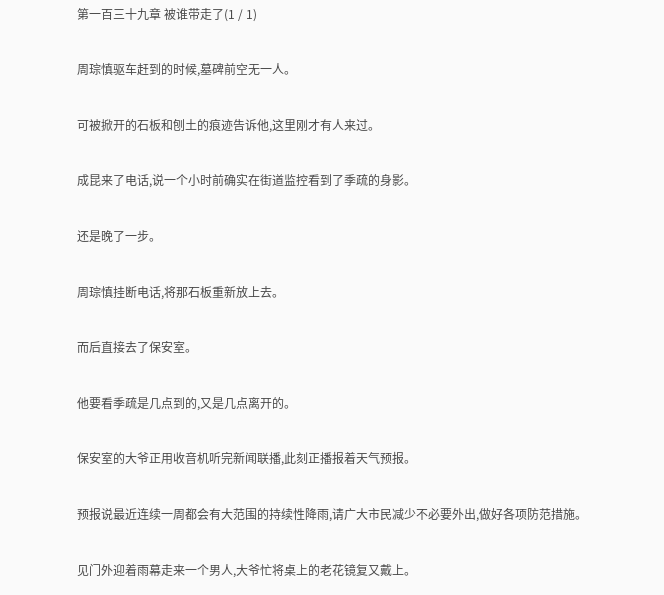第一百三十九章 被谁带走了(1 / 1)

周琮慎驱车赶到的时候,墓碑前空无一人。

可被掀开的石板和刨土的痕迹告诉他,这里刚才有人来过。

成昆来了电话,说一个小时前确实在街道监控看到了季疏的身影。

还是晚了一步。

周琮慎挂断电话,将那石板重新放上去。

而后直接去了保安室。

他要看季疏是几点到的,又是几点离开的。

保安室的大爷正用收音机听完新闻联播,此刻正播报着天气预报。

预报说最近连续一周都会有大范围的持续性降雨,请广大市民减少不必要外出,做好各项防范措施。

见门外迎着雨幕走来一个男人,大爷忙将桌上的老花镜复又戴上。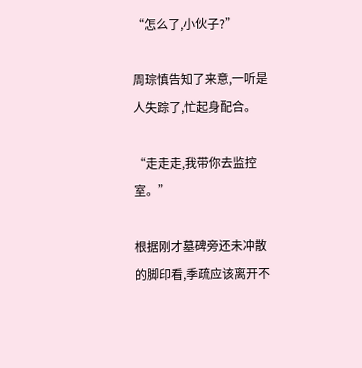“怎么了,小伙子?”

周琮慎告知了来意,一听是人失踪了,忙起身配合。

“走走走,我带你去监控室。”

根据刚才墓碑旁还未冲散的脚印看,季疏应该离开不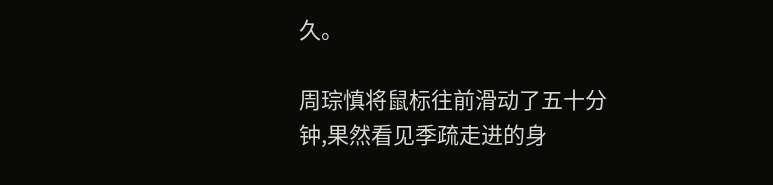久。

周琮慎将鼠标往前滑动了五十分钟,果然看见季疏走进的身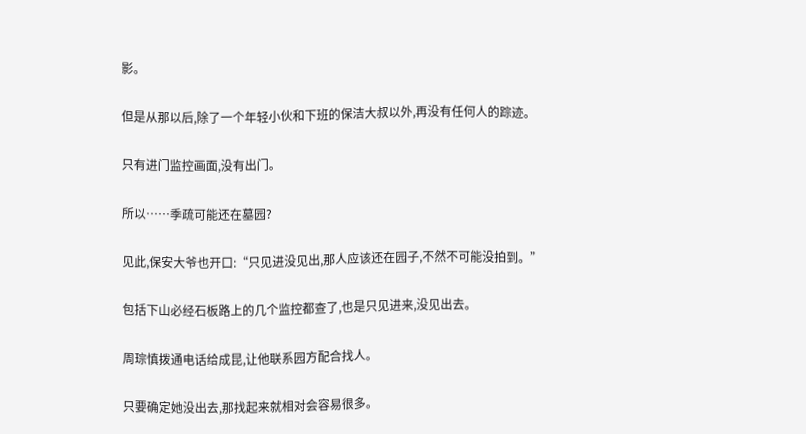影。

但是从那以后,除了一个年轻小伙和下班的保洁大叔以外,再没有任何人的踪迹。

只有进门监控画面,没有出门。

所以……季疏可能还在墓园?

见此,保安大爷也开口:“只见进没见出,那人应该还在园子,不然不可能没拍到。”

包括下山必经石板路上的几个监控都查了,也是只见进来,没见出去。

周琮慎拨通电话给成昆,让他联系园方配合找人。

只要确定她没出去,那找起来就相对会容易很多。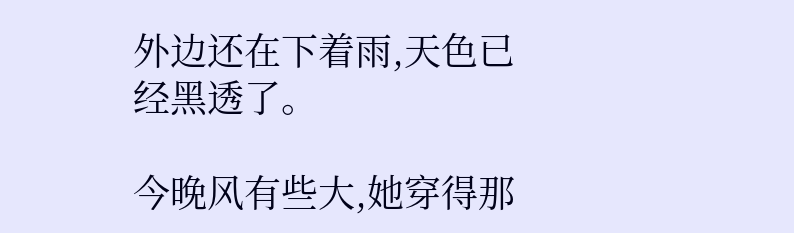外边还在下着雨,天色已经黑透了。

今晚风有些大,她穿得那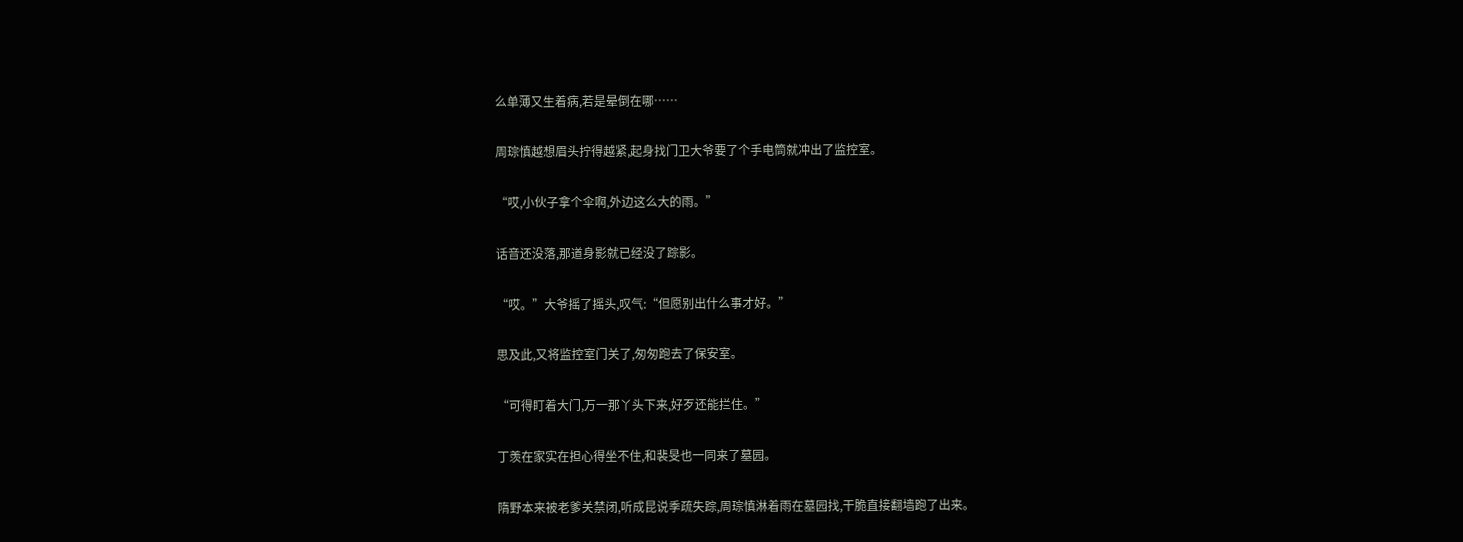么单薄又生着病,若是晕倒在哪……

周琮慎越想眉头拧得越紧,起身找门卫大爷要了个手电筒就冲出了监控室。

“哎,小伙子拿个伞啊,外边这么大的雨。”

话音还没落,那道身影就已经没了踪影。

“哎。”大爷摇了摇头,叹气:“但愿别出什么事才好。”

思及此,又将监控室门关了,匆匆跑去了保安室。

“可得盯着大门,万一那丫头下来,好歹还能拦住。”

丁羡在家实在担心得坐不住,和裴旻也一同来了墓园。

隋野本来被老爹关禁闭,听成昆说季疏失踪,周琮慎淋着雨在墓园找,干脆直接翻墙跑了出来。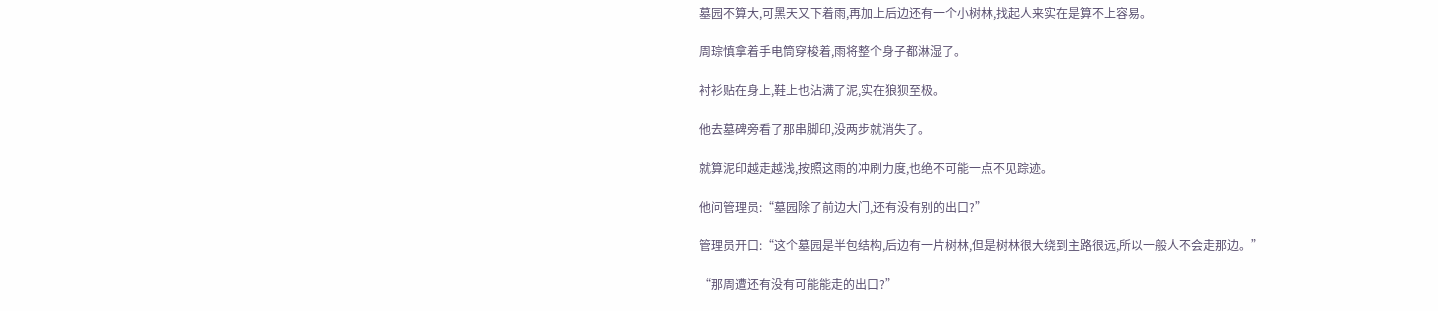墓园不算大,可黑天又下着雨,再加上后边还有一个小树林,找起人来实在是算不上容易。

周琮慎拿着手电筒穿梭着,雨将整个身子都淋湿了。

衬衫贴在身上,鞋上也沾满了泥,实在狼狈至极。

他去墓碑旁看了那串脚印,没两步就消失了。

就算泥印越走越浅,按照这雨的冲刷力度,也绝不可能一点不见踪迹。

他问管理员:“墓园除了前边大门,还有没有别的出口?”

管理员开口:“这个墓园是半包结构,后边有一片树林,但是树林很大绕到主路很远,所以一般人不会走那边。”

“那周遭还有没有可能能走的出口?”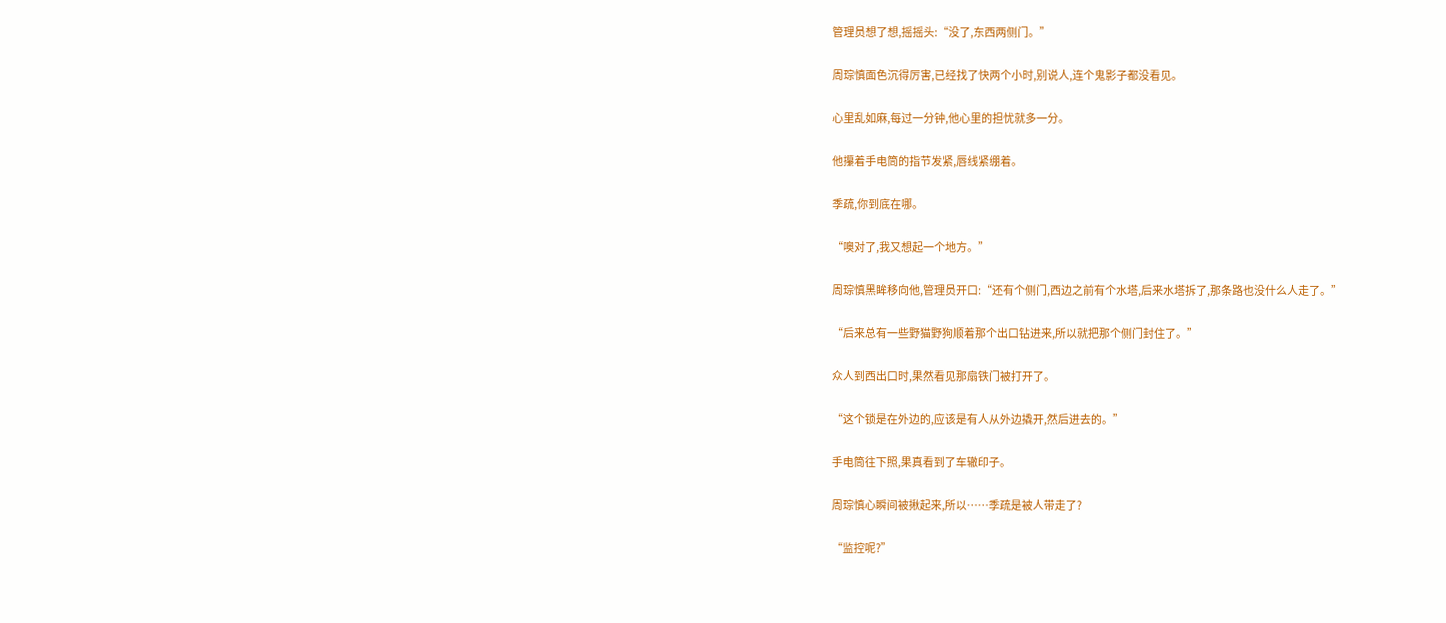管理员想了想,摇摇头:“没了,东西两侧门。”

周琮慎面色沉得厉害,已经找了快两个小时,别说人,连个鬼影子都没看见。

心里乱如麻,每过一分钟,他心里的担忧就多一分。

他攥着手电筒的指节发紧,唇线紧绷着。

季疏,你到底在哪。

“噢对了,我又想起一个地方。”

周琮慎黑眸移向他,管理员开口:“还有个侧门,西边之前有个水塔,后来水塔拆了,那条路也没什么人走了。”

“后来总有一些野猫野狗顺着那个出口钻进来,所以就把那个侧门封住了。”

众人到西出口时,果然看见那扇铁门被打开了。

“这个锁是在外边的,应该是有人从外边撬开,然后进去的。”

手电筒往下照,果真看到了车辙印子。

周琮慎心瞬间被揪起来,所以……季疏是被人带走了?

“监控呢?”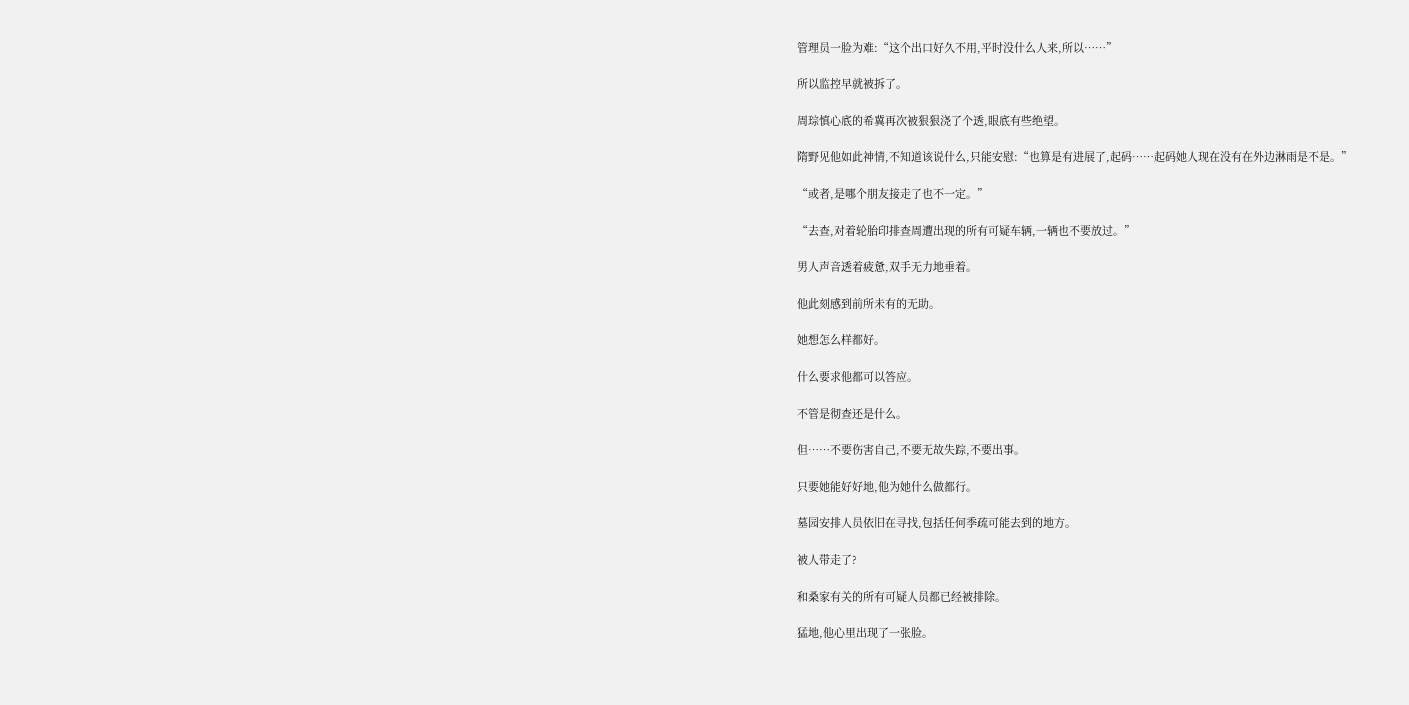管理员一脸为难:“这个出口好久不用,平时没什么人来,所以……”

所以监控早就被拆了。

周琮慎心底的希冀再次被狠狠浇了个透,眼底有些绝望。

隋野见他如此神情,不知道该说什么,只能安慰:“也算是有进展了,起码……起码她人现在没有在外边淋雨是不是。”

“或者,是哪个朋友接走了也不一定。”

“去查,对着轮胎印排查周遭出现的所有可疑车辆,一辆也不要放过。”

男人声音透着疲惫,双手无力地垂着。

他此刻感到前所未有的无助。

她想怎么样都好。

什么要求他都可以答应。

不管是彻查还是什么。

但……不要伤害自己,不要无故失踪,不要出事。

只要她能好好地,他为她什么做都行。

墓园安排人员依旧在寻找,包括任何季疏可能去到的地方。

被人带走了?

和桑家有关的所有可疑人员都已经被排除。

猛地,他心里出现了一张脸。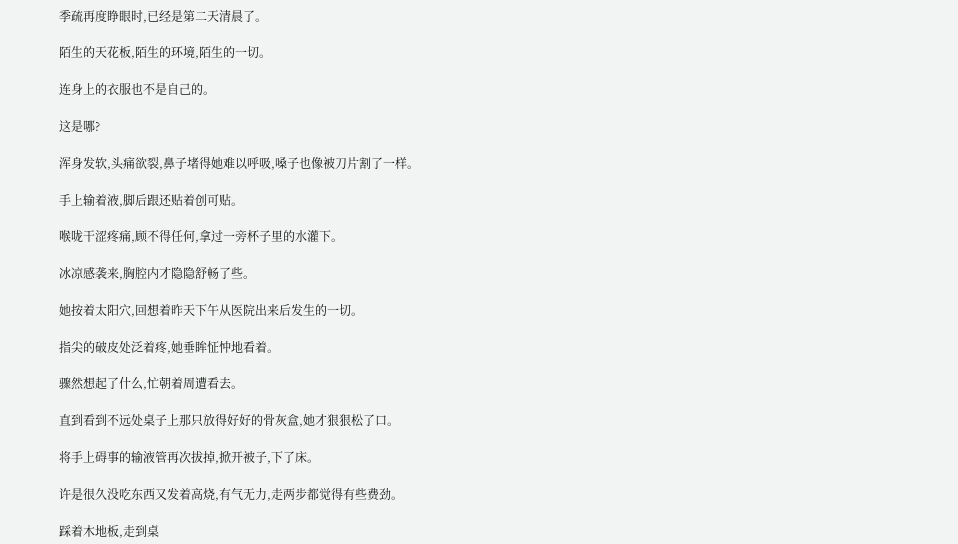季疏再度睁眼时,已经是第二天清晨了。

陌生的天花板,陌生的环境,陌生的一切。

连身上的衣服也不是自己的。

这是哪?

浑身发软,头痛欲裂,鼻子堵得她难以呼吸,嗓子也像被刀片割了一样。

手上输着液,脚后跟还贴着创可贴。

喉咙干涩疼痛,顾不得任何,拿过一旁杯子里的水灌下。

冰凉感袭来,胸腔内才隐隐舒畅了些。

她按着太阳穴,回想着昨天下午从医院出来后发生的一切。

指尖的破皮处泛着疼,她垂眸怔忡地看着。

骤然想起了什么,忙朝着周遭看去。

直到看到不远处桌子上那只放得好好的骨灰盒,她才狠狠松了口。

将手上碍事的输液管再次拔掉,掀开被子,下了床。

许是很久没吃东西又发着高烧,有气无力,走两步都觉得有些费劲。

踩着木地板,走到桌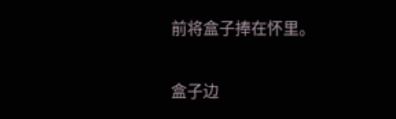前将盒子捧在怀里。

盒子边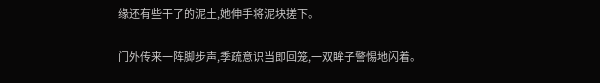缘还有些干了的泥土,她伸手将泥块搓下。

门外传来一阵脚步声,季疏意识当即回笼,一双眸子警惕地闪着。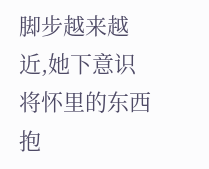脚步越来越近,她下意识将怀里的东西抱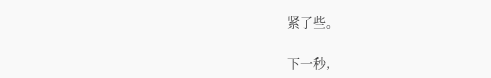紧了些。

下一秒,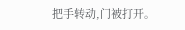把手转动,门被打开。